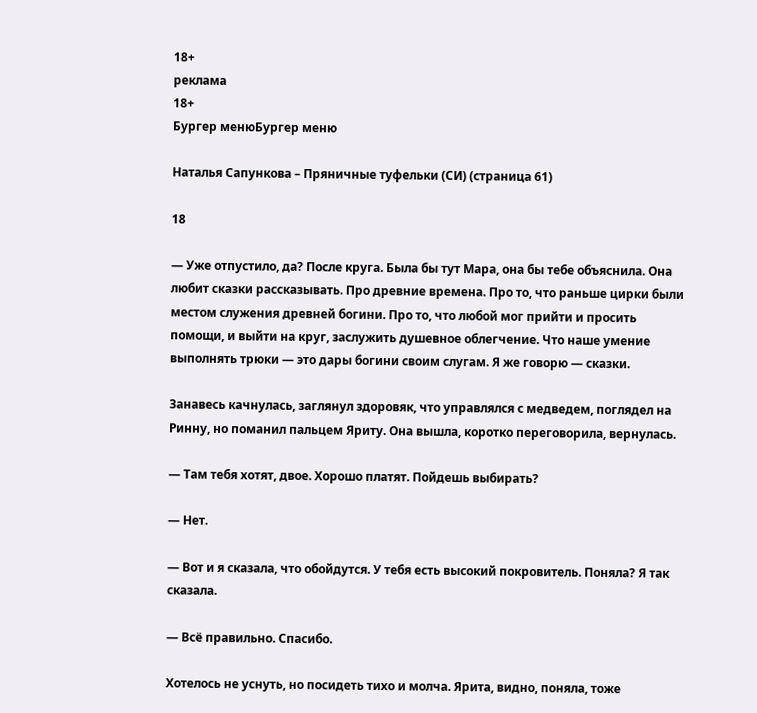18+
реклама
18+
Бургер менюБургер меню

Наталья Сапункова – Пряничные туфельки (СИ) (страница 61)

18

— Уже отпустило, да? После круга. Была бы тут Мара, она бы тебе объяснила. Она любит сказки рассказывать. Про древние времена. Про то, что раньше цирки были местом служения древней богини. Про то, что любой мог прийти и просить помощи, и выйти на круг, заслужить душевное облегчение. Что наше умение выполнять трюки — это дары богини своим слугам. Я же говорю — сказки.

Занавесь качнулась, заглянул здоровяк, что управлялся с медведем, поглядел на Ринну, но поманил пальцем Яриту. Она вышла, коротко переговорила, вернулась.

— Там тебя хотят, двое. Хорошо платят. Пойдешь выбирать?

— Нет.

— Вот и я сказала, что обойдутся. У тебя есть высокий покровитель. Поняла? Я так сказала.

— Всё правильно. Спасибо.

Хотелось не уснуть, но посидеть тихо и молча. Ярита, видно, поняла, тоже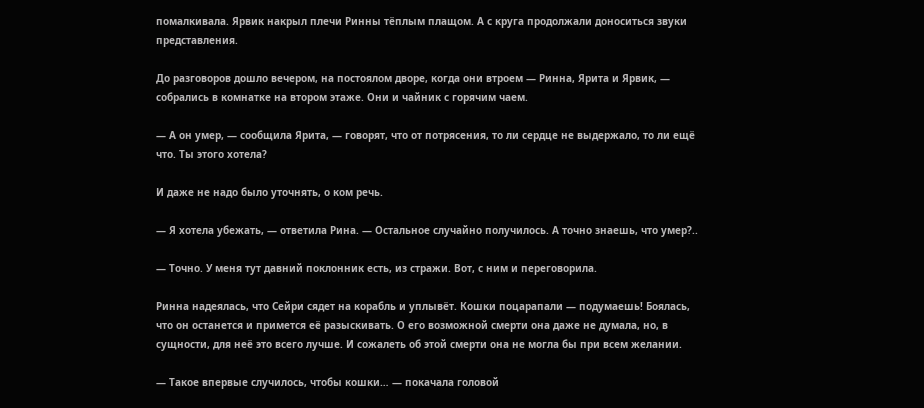помалкивала. Ярвик накрыл плечи Ринны тёплым плащом. А с круга продолжали доноситься звуки представления.

До разговоров дошло вечером, на постоялом дворе, когда они втроем — Ринна, Ярита и Ярвик, — собрались в комнатке на втором этаже. Они и чайник с горячим чаем.

— А он умер, — сообщила Ярита, — говорят, что от потрясения, то ли сердце не выдержало, то ли ещё что. Ты этого хотела?

И даже не надо было уточнять, о ком речь.

— Я хотела убежать, — ответила Рина. — Остальное случайно получилось. А точно знаешь, что умер?..

— Точно. У меня тут давний поклонник есть, из стражи. Вот, с ним и переговорила.

Ринна надеялась, что Сейри сядет на корабль и уплывёт. Кошки поцарапали — подумаешь! Боялась, что он останется и примется её разыскивать. О его возможной смерти она даже не думала, но, в сущности, для неё это всего лучше. И сожалеть об этой смерти она не могла бы при всем желании.

— Такое впервые случилось, чтобы кошки… — покачала головой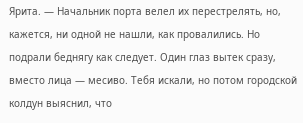Ярита. — Начальник порта велел их перестрелять, но, кажется, ни одной не нашли, как провалились. Но подрали беднягу как следует. Один глаз вытек сразу, вместо лица — месиво. Тебя искали, но потом городской колдун выяснил, что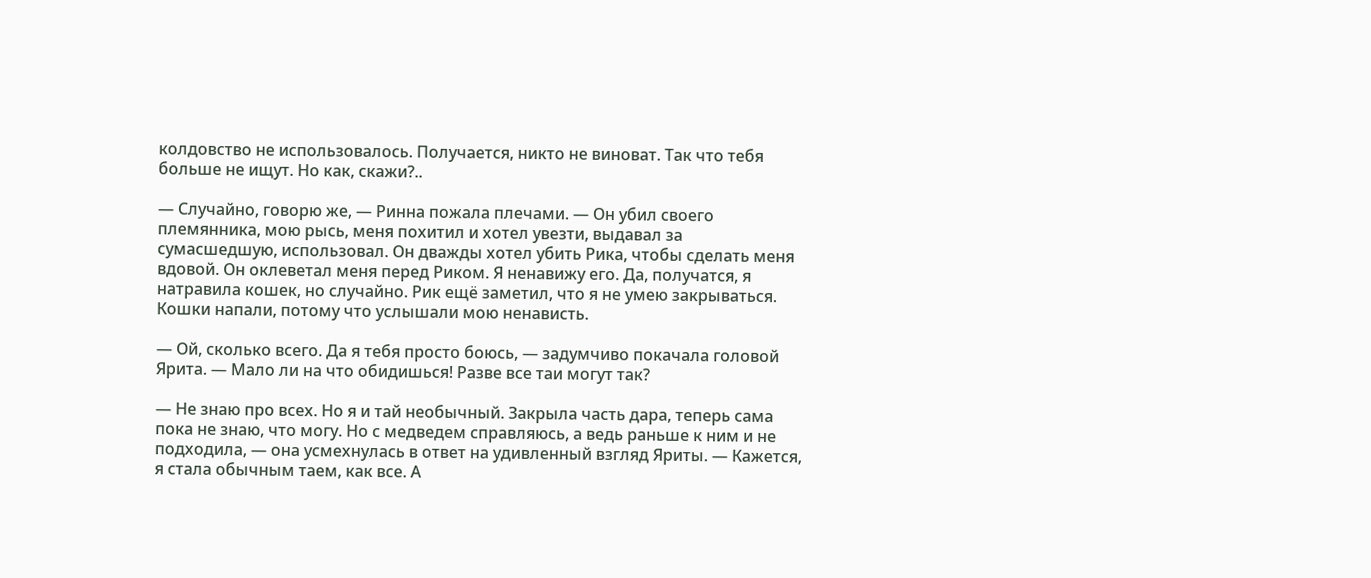колдовство не использовалось. Получается, никто не виноват. Так что тебя больше не ищут. Но как, скажи?..

— Случайно, говорю же, — Ринна пожала плечами. — Он убил своего племянника, мою рысь, меня похитил и хотел увезти, выдавал за сумасшедшую, использовал. Он дважды хотел убить Рика, чтобы сделать меня вдовой. Он оклеветал меня перед Риком. Я ненавижу его. Да, получатся, я натравила кошек, но случайно. Рик ещё заметил, что я не умею закрываться. Кошки напали, потому что услышали мою ненависть.

— Ой, сколько всего. Да я тебя просто боюсь, — задумчиво покачала головой Ярита. — Мало ли на что обидишься! Разве все таи могут так?

— Не знаю про всех. Но я и тай необычный. Закрыла часть дара, теперь сама пока не знаю, что могу. Но с медведем справляюсь, а ведь раньше к ним и не подходила, — она усмехнулась в ответ на удивленный взгляд Яриты. — Кажется, я стала обычным таем, как все. А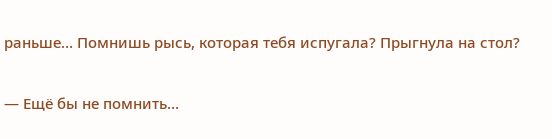раньше… Помнишь рысь, которая тебя испугала? Прыгнула на стол?

— Ещё бы не помнить…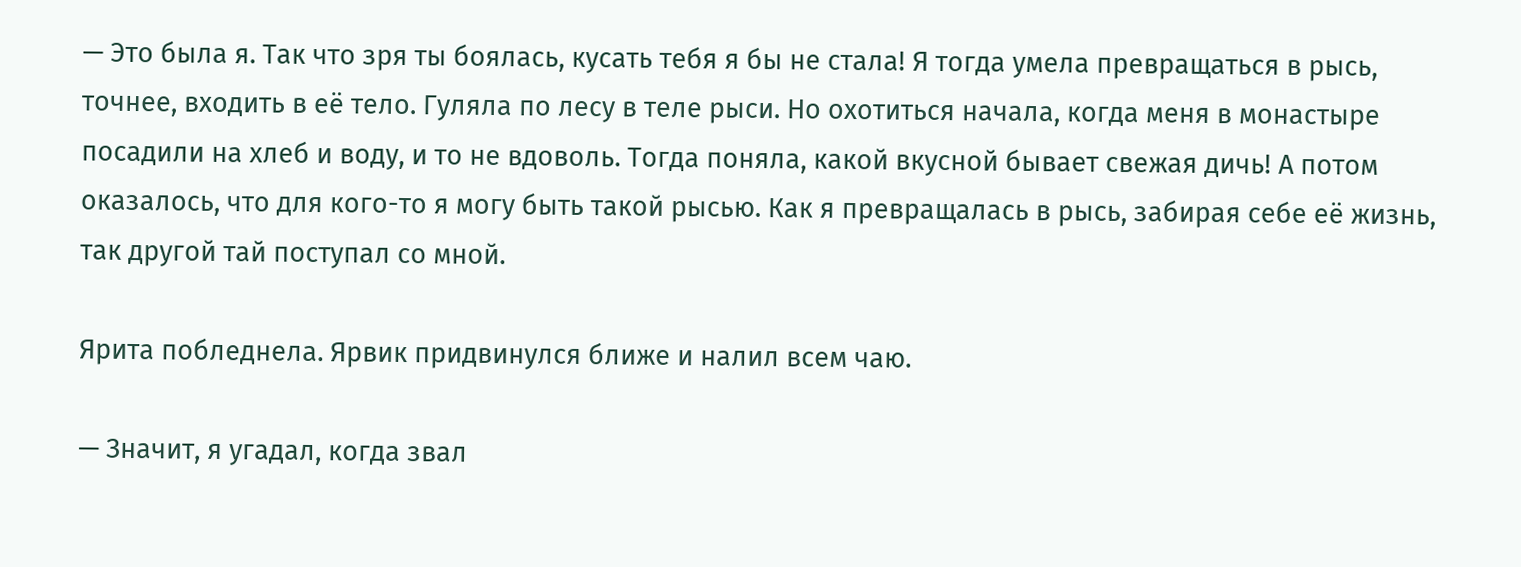— Это была я. Так что зря ты боялась, кусать тебя я бы не стала! Я тогда умела превращаться в рысь, точнее, входить в её тело. Гуляла по лесу в теле рыси. Но охотиться начала, когда меня в монастыре посадили на хлеб и воду, и то не вдоволь. Тогда поняла, какой вкусной бывает свежая дичь! А потом оказалось, что для кого-то я могу быть такой рысью. Как я превращалась в рысь, забирая себе её жизнь, так другой тай поступал со мной.

Ярита побледнела. Ярвик придвинулся ближе и налил всем чаю.

— Значит, я угадал, когда звал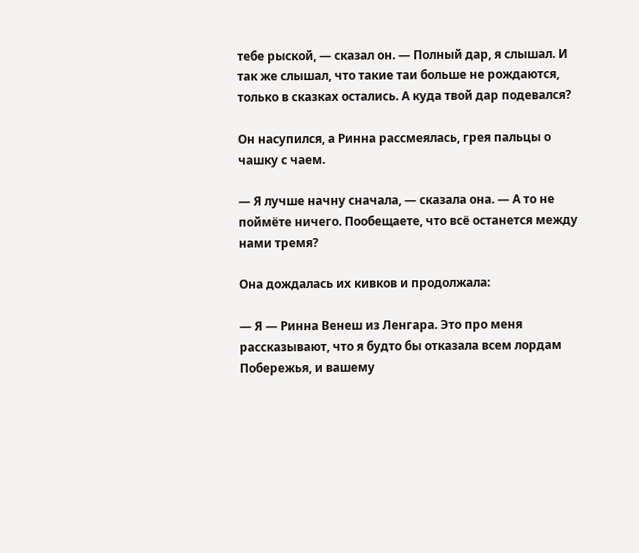тебе рыской, — сказал он. — Полный дар, я слышал. И так же слышал, что такие таи больше не рождаются, только в сказках остались. А куда твой дар подевался?

Он насупился, а Ринна рассмеялась, грея пальцы о чашку с чаем.

— Я лучше начну сначала, — сказала она. — А то не поймёте ничего. Пообещаете, что всё останется между нами тремя?

Она дождалась их кивков и продолжала:

— Я — Ринна Венеш из Ленгара. Это про меня рассказывают, что я будто бы отказала всем лордам Побережья, и вашему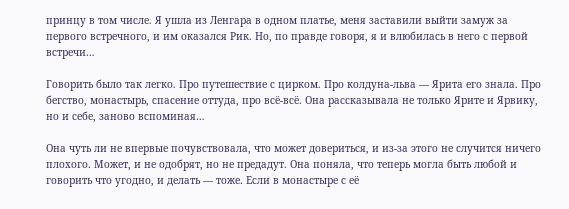принцу в том числе. Я ушла из Ленгара в одном платье, меня заставили выйти замуж за первого встречного, и им оказался Рик. Но, по правде говоря, я и влюбилась в него с первой встречи…

Говорить было так легко. Про путешествие с цирком. Про колдуна-льва — Ярита его знала. Про бегство, монастырь, спасение оттуда, про всё-всё. Она рассказывала не только Ярите и Ярвику, но и себе, заново вспоминая…

Она чуть ли не впервые почувствовала, что может довериться, и из-за этого не случится ничего плохого. Может, и не одобрят, но не предадут. Она поняла, что теперь могла быть любой и говорить что угодно, и делать — тоже. Если в монастыре с её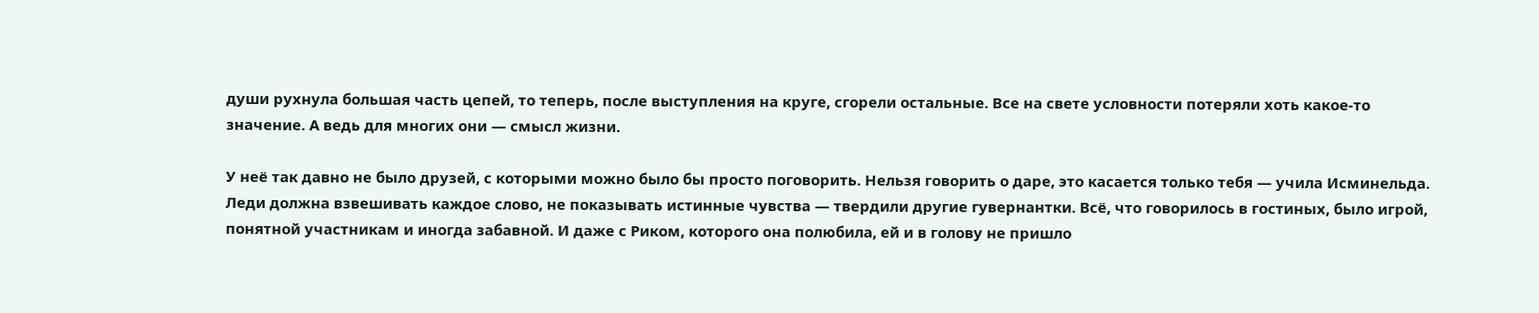души рухнула большая часть цепей, то теперь, после выступления на круге, сгорели остальные. Все на свете условности потеряли хоть какое-то значение. А ведь для многих они — смысл жизни.

У неё так давно не было друзей, с которыми можно было бы просто поговорить. Нельзя говорить о даре, это касается только тебя — учила Исминельда. Леди должна взвешивать каждое слово, не показывать истинные чувства — твердили другие гувернантки. Всё, что говорилось в гостиных, было игрой, понятной участникам и иногда забавной. И даже с Риком, которого она полюбила, ей и в голову не пришло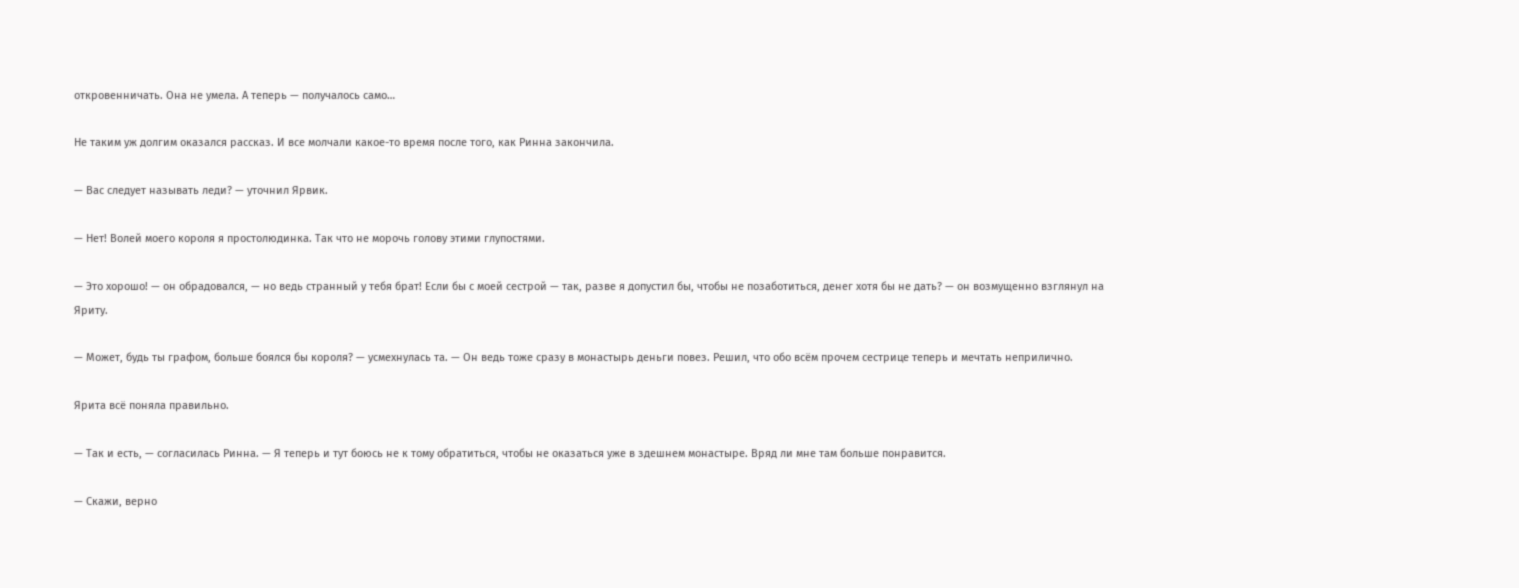откровенничать. Она не умела. А теперь — получалось само…

Не таким уж долгим оказался рассказ. И все молчали какое-то время после того, как Ринна закончила.

— Вас следует называть леди? — уточнил Ярвик.

— Нет! Волей моего короля я простолюдинка. Так что не морочь голову этими глупостями.

— Это хорошо! — он обрадовался, — но ведь странный у тебя брат! Если бы с моей сестрой — так, разве я допустил бы, чтобы не позаботиться, денег хотя бы не дать? — он возмущенно взглянул на Яриту.

— Может, будь ты графом, больше боялся бы короля? — усмехнулась та. — Он ведь тоже сразу в монастырь деньги повез. Решил, что обо всём прочем сестрице теперь и мечтать неприлично.

Ярита всё поняла правильно.

— Так и есть, — согласилась Ринна. — Я теперь и тут боюсь не к тому обратиться, чтобы не оказаться уже в здешнем монастыре. Вряд ли мне там больше понравится.

— Скажи, верно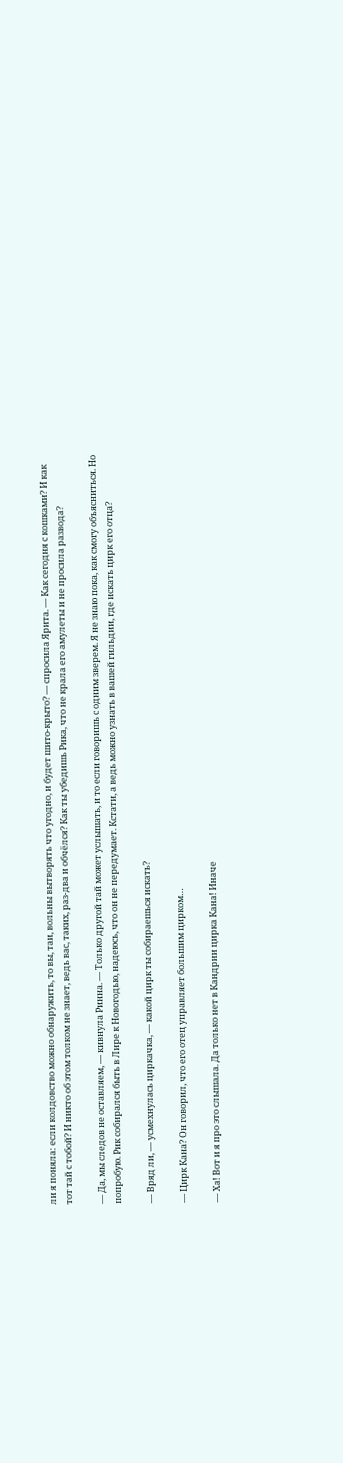ли я поняла: если колдовство можно обнаружить, то вы, таи, вольны вытворять что угодно, и будет шито-крыто? — спросила Ярита. — Как сегодня с кошками? И как тот тай с тобой? И никто об этом толком не знает, ведь вас, таких, раз-два и обчёлся? Как ты убедишь Рика, что не крала его амулеты и не просила развода?

— Да, мы следов не оставляем, — кивнула Ринна. — Только другой тай может услышать, и то если говоришь с одним зверем. Я не знаю пока, как смогу объясниться. Но попробую. Рик собирался быть в Лире к Новогодью, надеюсь, что он не передумает. Кстати, а ведь можно узнать в вашей гильдии, где искать цирк его отца?

— Вряд ли, — усмехнулась циркачка, — какой цирк ты собираешься искать?

— Цирк Кана? Он говорил, что его отец управляет большим цирком…

— Ха! Вот и я про это слышала. Да только нет в Кандрии цирка Кана! Иначе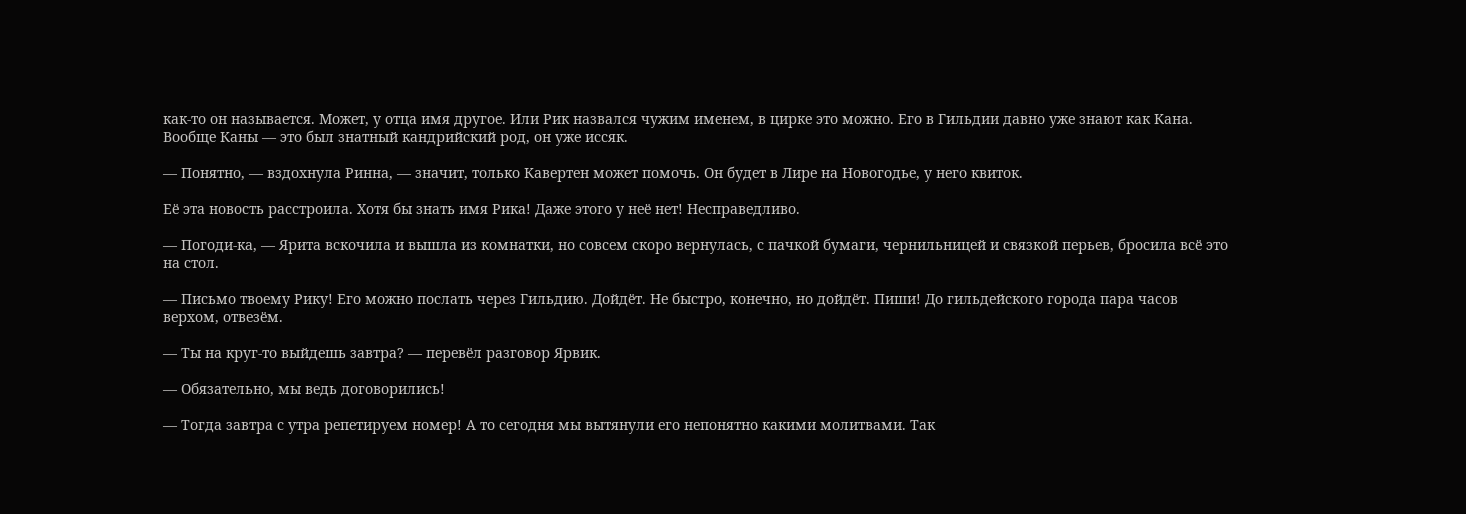как-то он называется. Может, у отца имя другое. Или Рик назвался чужим именем, в цирке это можно. Его в Гильдии давно уже знают как Кана. Вообще Каны — это был знатный кандрийский род, он уже иссяк.

— Понятно, — вздохнула Ринна, — значит, только Кавертен может помочь. Он будет в Лире на Новогодье, у него квиток.

Её эта новость расстроила. Хотя бы знать имя Рика! Даже этого у неё нет! Несправедливо.

— Погоди-ка, — Ярита вскочила и вышла из комнатки, но совсем скоро вернулась, с пачкой бумаги, чернильницей и связкой перьев, бросила всё это на стол.

— Письмо твоему Рику! Его можно послать через Гильдию. Дойдёт. Не быстро, конечно, но дойдёт. Пиши! До гильдейского города пара часов верхом, отвезём.

— Ты на круг-то выйдешь завтра? — перевёл разговор Ярвик.

— Обязательно, мы ведь договорились!

— Тогда завтра с утра репетируем номер! А то сегодня мы вытянули его непонятно какими молитвами. Так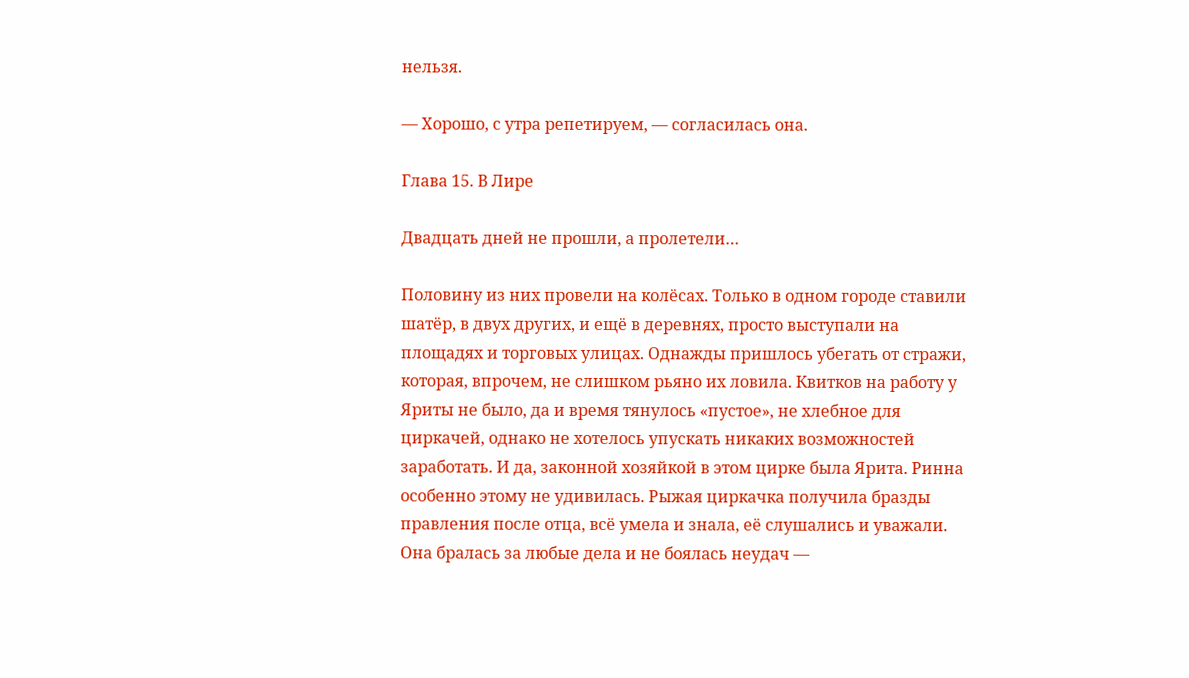нельзя.

— Хорошо, с утра репетируем, — согласилась она.

Глава 15. В Лире

Двадцать дней не прошли, а пролетели…

Половину из них провели на колёсах. Только в одном городе ставили шатёр, в двух других, и ещё в деревнях, просто выступали на площадях и торговых улицах. Однажды пришлось убегать от стражи, которая, впрочем, не слишком рьяно их ловила. Квитков на работу у Яриты не было, да и время тянулось «пустое», не хлебное для циркачей, однако не хотелось упускать никаких возможностей заработать. И да, законной хозяйкой в этом цирке была Ярита. Ринна особенно этому не удивилась. Рыжая циркачка получила бразды правления после отца, всё умела и знала, её слушались и уважали. Она бралась за любые дела и не боялась неудач —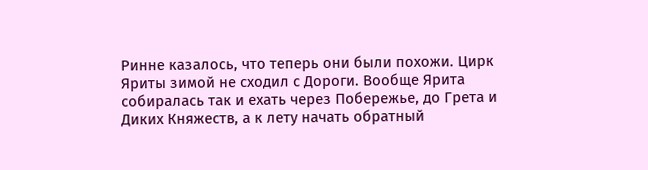Ринне казалось, что теперь они были похожи. Цирк Яриты зимой не сходил с Дороги. Вообще Ярита собиралась так и ехать через Побережье, до Грета и Диких Княжеств, а к лету начать обратный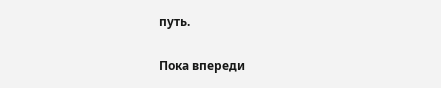путь.

Пока впереди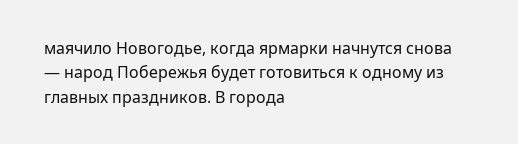маячило Новогодье, когда ярмарки начнутся снова — народ Побережья будет готовиться к одному из главных праздников. В города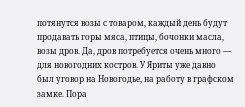потянутся возы с товаром, каждый день будут продавать горы мяса, птицы, бочонки масла, возы дров. Да, дров потребуется очень много — для новогодних костров. У Яриты уже давно был уговор на Новогодье, на работу в графском замке. Пора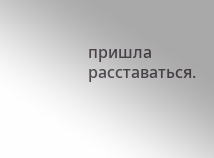пришла расставаться.